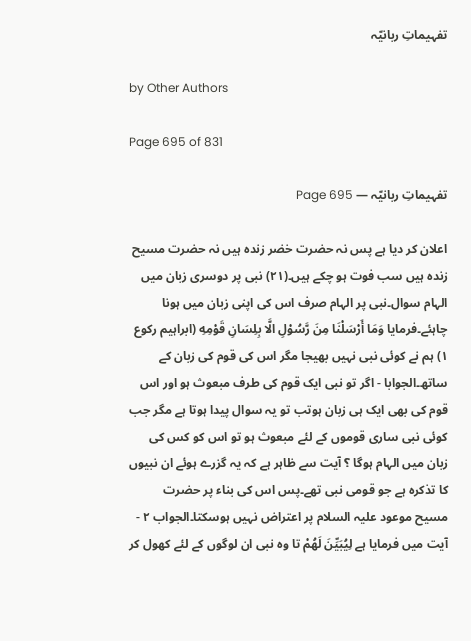تفہیماتِ ربانیّہ

by Other Authors

Page 695 of 831

تفہیماتِ ربانیّہ — Page 695

اعلان کر دیا ہے پس نہ حضرت خضر زندہ ہیں نہ حضرت مسیح زندہ ہیں سب فوت ہو چکے ہیں۔(۲۱) نبی پر دوسری زبان میں الہام سوال۔نبی پر الہام صرف اس کی اپنی زبان میں ہونا چاہئے۔فرمایا وَمَا أَرْسَلْنَا مِنَ رَّسُوْلِ الَّا بِلِسَانِ قَوْمِهِ (ابراہیم رکوع ۱) ہم نے کوئی نبی نہیں بھیجا مگر اس کی قوم کی زبان کے ساتھ۔الجوابا - اگر تو نبی ایک قوم کی طرف مبعوث ہو اور اس قوم کی بھی ایک ہی زبان ہوتب تو یہ سوال پیدا ہوتا ہے مگر جب کوئی نبی ساری قوموں کے لئے مبعوث ہو تو اس کو کس کی زبان میں الہام ہوگا ؟ آیت سے ظاہر ہے کہ یہ گزرے ہوئے ان نبیوں کا تذکرہ ہے جو قومی نبی تھے۔پس اس کی بناء پر حضرت مسیح موعود علیہ السلام پر اعتراض نہیں ہوسکتا۔الجواب ۲ - آیت میں فرمایا ہے لِيُبَيِّنَ لَهُمْ تا وہ نبی ان لوگوں کے لئے کھول کر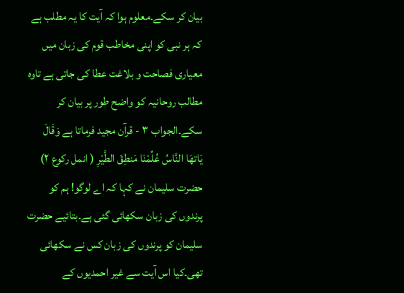بیان کر سکے۔معلوم ہوا کہ آیت کا یہ مطلب ہے کہ ہر نبی کو اپنی مخاطب قوم کی زبان میں معیاری فصاحت و بلاغت عطا کی جاتی ہے تاوہ مطالب روحانیہ کو واضح طور پر بیان کر سکے۔الجواب ۳ - قرآن مجید فرماتا ہے وَقَالَ يَاتهَا النَّاسُ عُلِّمْنَا مَنطِقَ الطَّيْرِ ( انمل رکوع ۲) حضرت سلیمان نے کہا کہ اے لوگو! ہم کو پرندوں کی زبان سکھائی گئی ہے۔بتائیے حضرت سلیمان کو پرندوں کی زبان کس نے سکھائی تھی۔کیا اس آیت سے غیر احمدیوں کے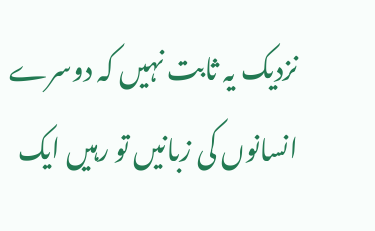نزدیک یہ ثابت نہیں کہ دوسرے انسانوں کی زبانیں تو رہیں ایک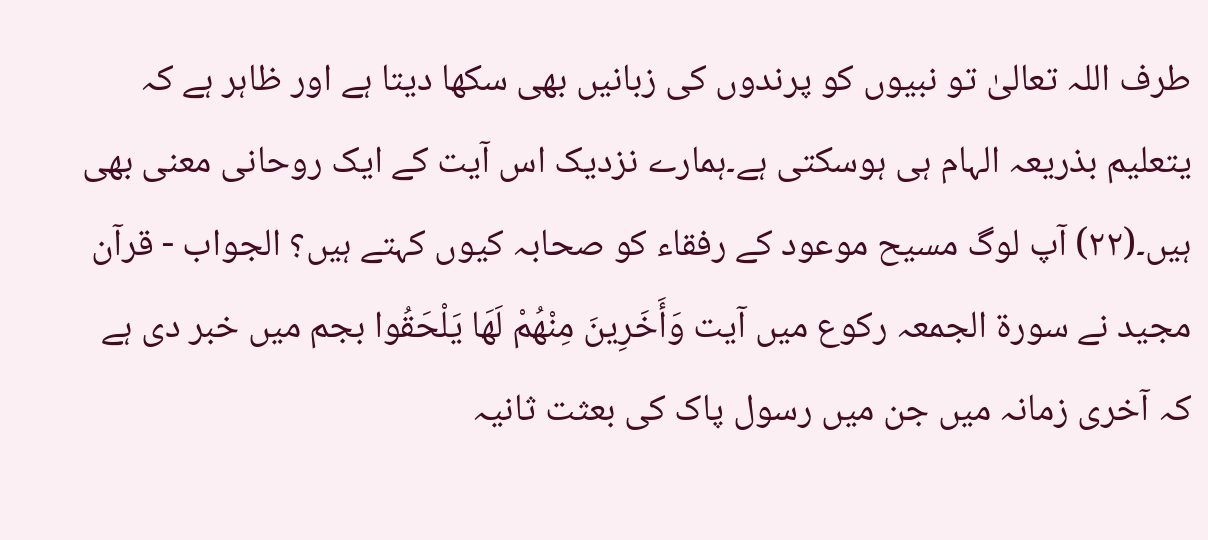طرف اللہ تعالیٰ تو نبیوں کو پرندوں کی زبانیں بھی سکھا دیتا ہے اور ظاہر ہے کہ یتعلیم بذریعہ الہام ہی ہوسکتی ہے۔ہمارے نزدیک اس آیت کے ایک روحانی معنی بھی ہیں۔(۲۲) آپ لوگ مسیح موعود کے رفقاء کو صحابہ کیوں کہتے ہیں؟ الجواب - قرآن مجید نے سورۃ الجمعہ رکوع میں آیت وَأَخَرِينَ مِنْهُمْ لَهَا يَلْحَقُوا بجم میں خبر دی ہے کہ آخری زمانہ میں جن میں رسول پاک کی بعثت ثانیہ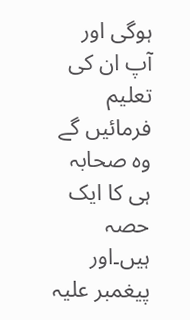ہوگی اور آپ ان کی تعلیم فرمائیں گے وہ صحابہ ہی کا ایک حصہ ہیں۔اور پیغمبر علیہ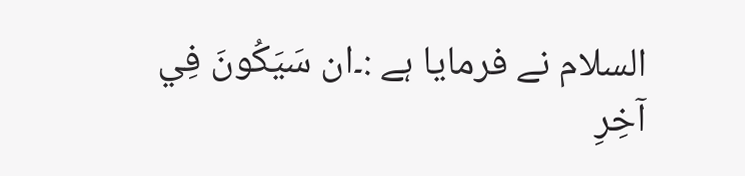السلام نے فرمایا ہے :۔ان سَيَكُونَ فِي آخِرِ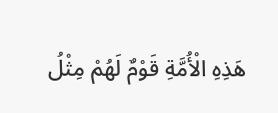هَذِهِ الْأُمَّةِ قَوْمٌ لَهُمْ مِثْلُ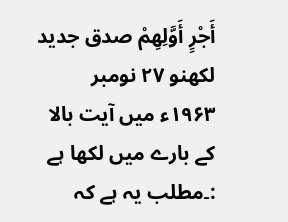أَجْرٍ أَوَّلِهِمْ صدق جدید لکھنو ۲۷ نومبر ۱۹۶۳ء میں آیت بالا کے بارے میں لکھا ہے :۔مطلب یہ ہے کہ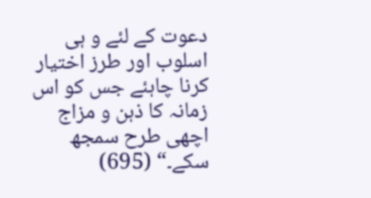دعوت کے لئے و ہی اسلوب اور طرز اختیار کرنا چاہئے جس کو اس زمانہ کا ذہن و مزاج اچھی طرح سمجھ سکے۔“ (695)